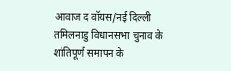आवाज द वॉयस/नई दिल्ली
तमिलनाडु विधानसभा चुनाव के शांतिपूर्ण समापन के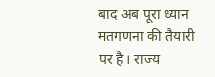बाद अब पूरा ध्यान मतगणना की तैयारी पर है। राज्य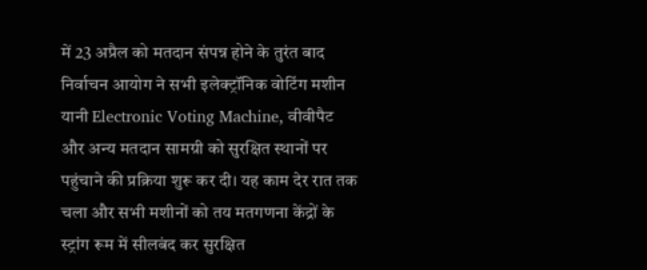में 23 अप्रैल को मतदान संपन्न होने के तुरंत बाद निर्वाचन आयोग ने सभी इलेक्ट्रॉनिक वोटिंग मशीन यानी Electronic Voting Machine, वीवीपैट और अन्य मतदान सामग्री को सुरक्षित स्थानों पर पहुंचाने की प्रक्रिया शुरू कर दी। यह काम देर रात तक चला और सभी मशीनों को तय मतगणना केंद्रों के स्ट्रांग रूम में सीलबंद कर सुरक्षित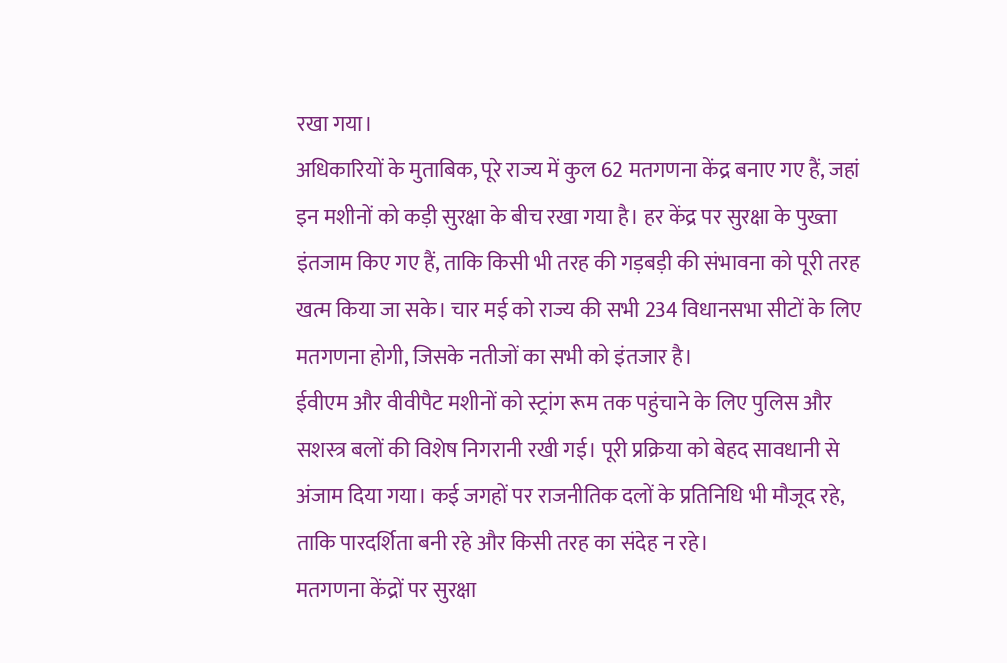रखा गया।
अधिकारियों के मुताबिक, पूरे राज्य में कुल 62 मतगणना केंद्र बनाए गए हैं, जहां इन मशीनों को कड़ी सुरक्षा के बीच रखा गया है। हर केंद्र पर सुरक्षा के पुख्ता इंतजाम किए गए हैं, ताकि किसी भी तरह की गड़बड़ी की संभावना को पूरी तरह खत्म किया जा सके। चार मई को राज्य की सभी 234 विधानसभा सीटों के लिए मतगणना होगी, जिसके नतीजों का सभी को इंतजार है।
ईवीएम और वीवीपैट मशीनों को स्ट्रांग रूम तक पहुंचाने के लिए पुलिस और सशस्त्र बलों की विशेष निगरानी रखी गई। पूरी प्रक्रिया को बेहद सावधानी से अंजाम दिया गया। कई जगहों पर राजनीतिक दलों के प्रतिनिधि भी मौजूद रहे, ताकि पारदर्शिता बनी रहे और किसी तरह का संदेह न रहे।
मतगणना केंद्रों पर सुरक्षा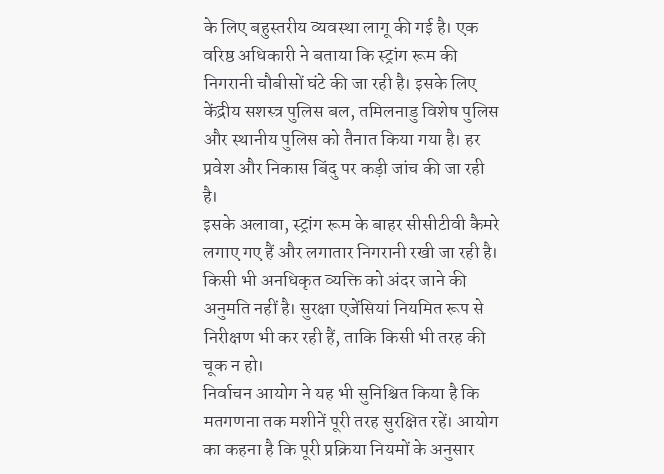के लिए बहुस्तरीय व्यवस्था लागू की गई है। एक वरिष्ठ अधिकारी ने बताया कि स्ट्रांग रूम की निगरानी चौबीसों घंटे की जा रही है। इसके लिए केंद्रीय सशस्त्र पुलिस बल, तमिलनाडु विशेष पुलिस और स्थानीय पुलिस को तैनात किया गया है। हर प्रवेश और निकास बिंदु पर कड़ी जांच की जा रही है।
इसके अलावा, स्ट्रांग रूम के बाहर सीसीटीवी कैमरे लगाए गए हैं और लगातार निगरानी रखी जा रही है। किसी भी अनधिकृत व्यक्ति को अंदर जाने की अनुमति नहीं है। सुरक्षा एजेंसियां नियमित रूप से निरीक्षण भी कर रही हैं, ताकि किसी भी तरह की चूक न हो।
निर्वाचन आयोग ने यह भी सुनिश्चित किया है कि मतगणना तक मशीनें पूरी तरह सुरक्षित रहें। आयोग का कहना है कि पूरी प्रक्रिया नियमों के अनुसार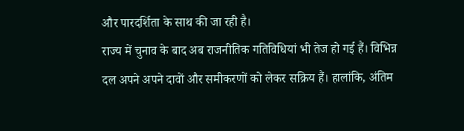और पारदर्शिता के साथ की जा रही है।
राज्य में चुनाव के बाद अब राजनीतिक गतिविधियां भी तेज हो गई हैं। विभिन्न दल अपने अपने दावों और समीकरणों को लेकर सक्रिय हैं। हालांकि, अंतिम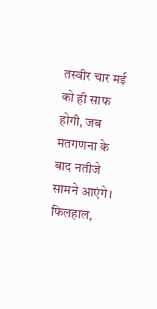तस्वीर चार मई को ही साफ होगी, जब मतगणना के बाद नतीजे सामने आएंगे।
फिलहाल,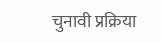चुनावी प्रक्रिया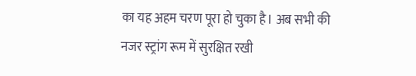का यह अहम चरण पूरा हो चुका है। अब सभी की नजर स्ट्रांग रूम में सुरक्षित रखी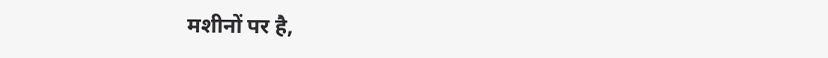मशीनों पर है,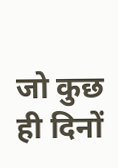जो कुछ ही दिनों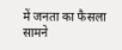में जनता का फैसला सामने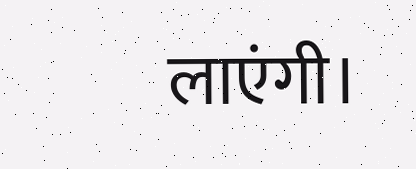लाएंगी।